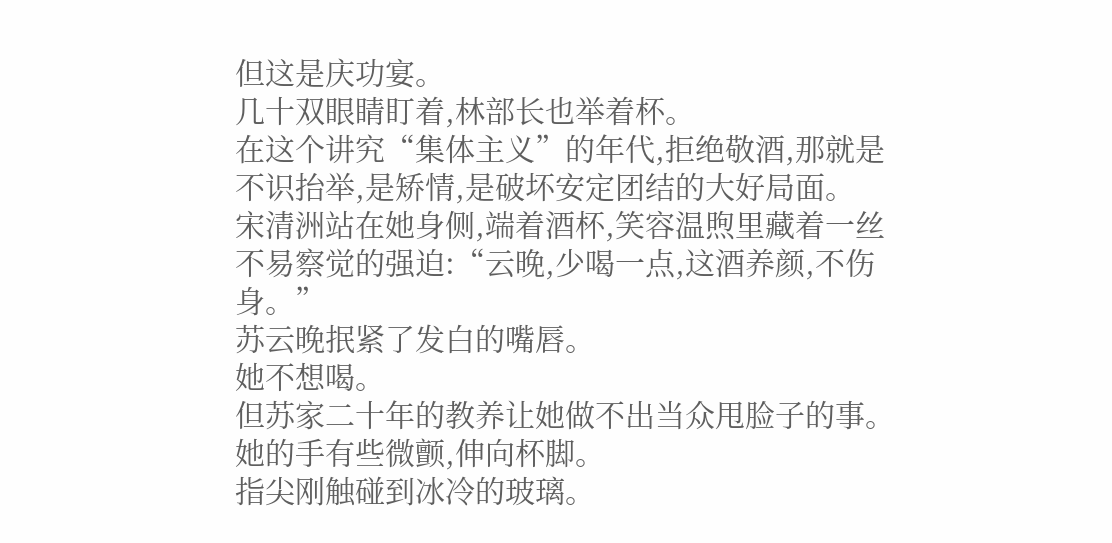但这是庆功宴。
几十双眼睛盯着,林部长也举着杯。
在这个讲究“集体主义”的年代,拒绝敬酒,那就是不识抬举,是矫情,是破坏安定团结的大好局面。
宋清洲站在她身侧,端着酒杯,笑容温煦里藏着一丝不易察觉的强迫:“云晚,少喝一点,这酒养颜,不伤身。”
苏云晚抿紧了发白的嘴唇。
她不想喝。
但苏家二十年的教养让她做不出当众甩脸子的事。
她的手有些微颤,伸向杯脚。
指尖刚触碰到冰冷的玻璃。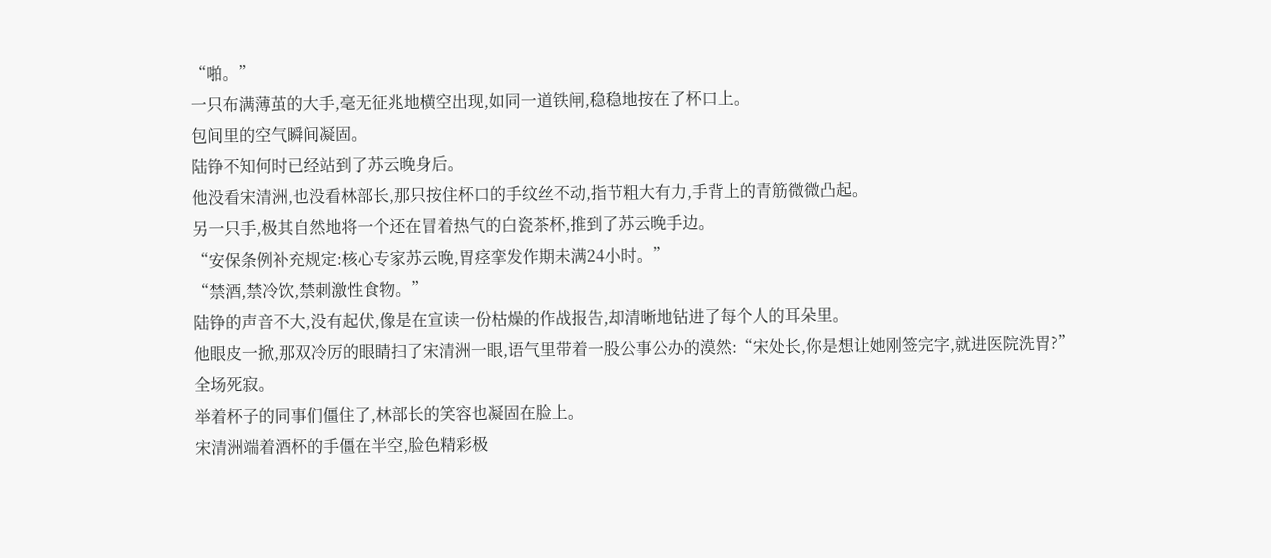“啪。”
一只布满薄茧的大手,毫无征兆地横空出现,如同一道铁闸,稳稳地按在了杯口上。
包间里的空气瞬间凝固。
陆铮不知何时已经站到了苏云晚身后。
他没看宋清洲,也没看林部长,那只按住杯口的手纹丝不动,指节粗大有力,手背上的青筋微微凸起。
另一只手,极其自然地将一个还在冒着热气的白瓷茶杯,推到了苏云晚手边。
“安保条例补充规定:核心专家苏云晚,胃痉挛发作期未满24小时。”
“禁酒,禁冷饮,禁刺激性食物。”
陆铮的声音不大,没有起伏,像是在宣读一份枯燥的作战报告,却清晰地钻进了每个人的耳朵里。
他眼皮一掀,那双冷厉的眼睛扫了宋清洲一眼,语气里带着一股公事公办的漠然:“宋处长,你是想让她刚签完字,就进医院洗胃?”
全场死寂。
举着杯子的同事们僵住了,林部长的笑容也凝固在脸上。
宋清洲端着酒杯的手僵在半空,脸色精彩极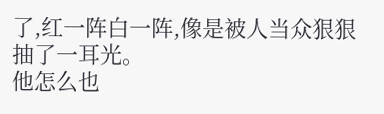了,红一阵白一阵,像是被人当众狠狠抽了一耳光。
他怎么也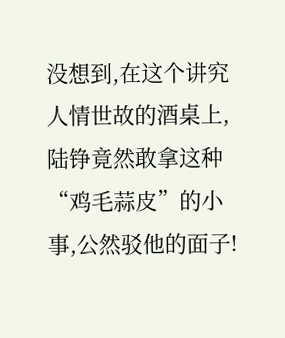没想到,在这个讲究人情世故的酒桌上,陆铮竟然敢拿这种“鸡毛蒜皮”的小事,公然驳他的面子!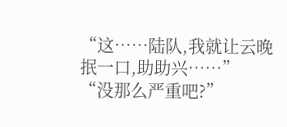“这……陆队,我就让云晚抿一口,助助兴……”
“没那么严重吧?”